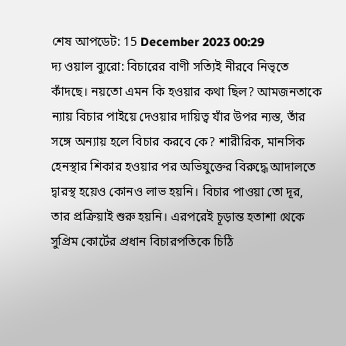শেষ আপডেট: 15 December 2023 00:29
দ্য ওয়াল ব্যুরো: বিচারের বাণী সত্যিই নীরবে নিভৃতে কাঁদছে। নয়তো এমন কি হওয়ার কথা ছিল? আমজনতাকে ন্যায় বিচার পাইয়ে দেওয়ার দায়িত্ব যাঁর উপর ন্যস্ত, তাঁর সঙ্গে অন্যায় হলে বিচার করবে কে? শারীরিক, মানসিক হেনস্থার শিকার হওয়ার পর অভিযুক্তের বিরুদ্ধে আদালতে দ্বারস্থ হয়েও কোনও লাভ হয়নি। বিচার পাওয়া তো দূর, তার প্রক্রিয়াই শুরু হয়নি। এরপরেই চূড়ান্ত হতাশা থেকে সুপ্রিম কোর্টের প্রধান বিচারপতিকে চিঠি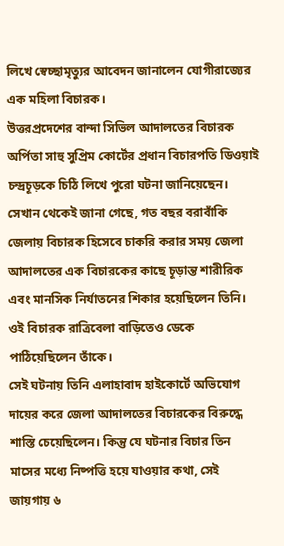লিখে স্বেচ্ছামৃত্যুর আবেদন জানালেন যোগীরাজ্যের এক মহিলা বিচারক।
উত্তরপ্রদেশের বান্দা সিভিল আদালতের বিচারক অর্পিতা সাহু সুপ্রিম কোর্টের প্রধান বিচারপতি ডিওয়াই চন্দ্রচূড়কে চিঠি লিখে পুরো ঘটনা জানিয়েছেন। সেখান থেকেই জানা গেছে, গত বছর বরাবাঁকি জেলায় বিচারক হিসেবে চাকরি করার সময় জেলা আদালতের এক বিচারকের কাছে চূড়ান্ত শারীরিক এবং মানসিক নির্যাতনের শিকার হয়েছিলেন তিনি। ওই বিচারক রাত্রিবেলা বাড়িতেও ডেকে পাঠিয়েছিলেন তাঁকে।
সেই ঘটনায় তিনি এলাহাবাদ হাইকোর্টে অভিযোগ দায়ের করে জেলা আদালতের বিচারকের বিরুদ্ধে শাস্তি চেয়েছিলেন। কিন্তু যে ঘটনার বিচার তিন মাসের মধ্যে নিষ্পত্তি হয়ে যাওয়ার কথা, সেই জায়গায় ৬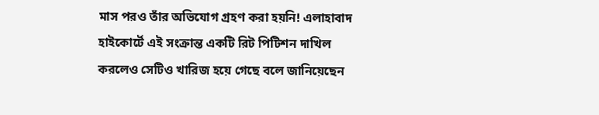মাস পরও তাঁর অভিযোগ গ্রহণ করা হয়নি! এলাহাবাদ হাইকোর্টে এই সংক্রান্ত একটি রিট পিটিশন দাখিল করলেও সেটিও খারিজ হয়ে গেছে বলে জানিয়েছেন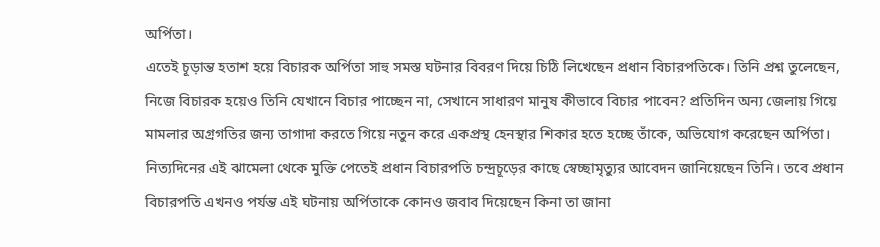অর্পিতা।
এতেই চূড়ান্ত হতাশ হয়ে বিচারক অর্পিতা সাহু সমস্ত ঘটনার বিবরণ দিয়ে চিঠি লিখেছেন প্রধান বিচারপতিকে। তিনি প্রশ্ন তুলেছেন, নিজে বিচারক হয়েও তিনি যেখানে বিচার পাচ্ছেন না, সেখানে সাধারণ মানুষ কীভাবে বিচার পাবেন? প্রতিদিন অন্য জেলায় গিয়ে মামলার অগ্রগতির জন্য তাগাদা করতে গিয়ে নতুন করে একপ্রস্থ হেনস্থার শিকার হতে হচ্ছে তাঁকে, অভিযোগ করেছেন অর্পিতা।
নিত্যদিনের এই ঝামেলা থেকে মুক্তি পেতেই প্রধান বিচারপতি চন্দ্রচূড়ের কাছে স্বেচ্ছামৃত্যুর আবেদন জানিয়েছেন তিনি। তবে প্রধান বিচারপতি এখনও পর্যন্ত এই ঘটনায় অর্পিতাকে কোনও জবাব দিয়েছেন কিনা তা জানা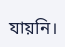যায়নি।